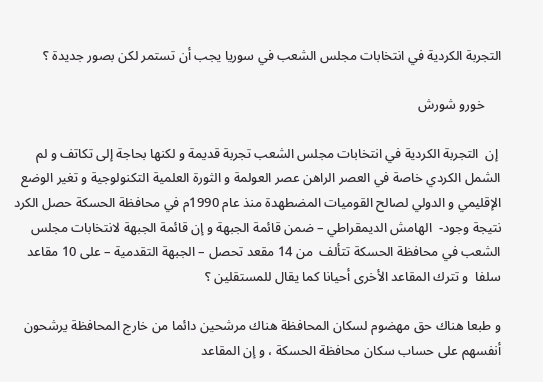التجربة الكردية في انتخابات مجلس الشعب في سوريا يجب أن تستمر لكن بصور جديدة ؟

     خورو شورش

 إن  التجربة الكردية في انتخابات مجلس الشعب تجربة قديمة و لكنها بحاجة إلى تكاتف و لم الشمل الكردي خاصة في العصر الراهن عصر العولمة و الثورة العلمية التكنولوجية و تغير الوضع الإقليمي و الدولي لصالح القوميات المضطهدة منذ عام 1990م في محافظة الحسكة حصل الكرد نتيجة وجود-  الهامش الديمقراطي – ضمن قائمة الجبهة و إن قائمة الجبهة لانتخابات مجلس الشعب في محافظة الحسكة تتألف  من 14 مقعد تحصل – الجبهة التقدمية – على 10 مقاعد سلفا  و تترك المقاعد الأخرى أحيانا كما يقال للمستقلين ؟

و طبعا هناك حق مهضوم لسكان المحافظة هناك مرشحين دائما من خارج المحافظة يرشحون أنفسهم على حساب سكان محافظة الحسكة ، و إن المقاعد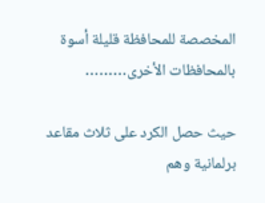المخصصة للمحافظة قليلة أسوة بالمحافظات الأخرى………

حيث حصل الكرد على ثلاث مقاعد برلمانية وهم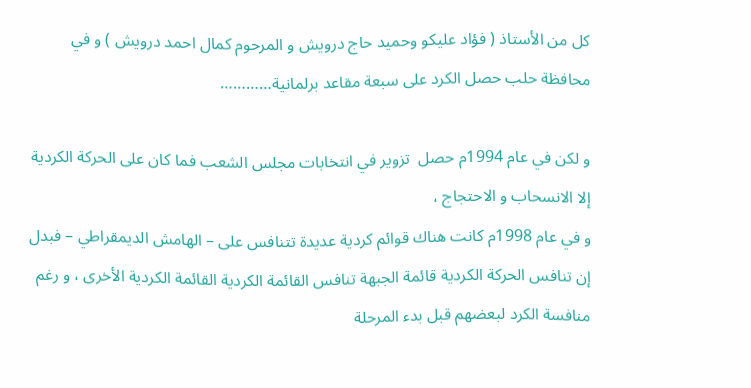كل من الأستاذ ( فؤاد عليكو وحميد حاج درويش و المرحوم كمال احمد درويش ) و في محافظة حلب حصل الكرد على سبعة مقاعد برلمانية…………

و لكن في عام 1994م حصل  تزوير في انتخابات مجلس الشعب فما كان على الحركة الكردية إلا الانسحاب و الاحتجاج ،
و في عام 1998م كانت هناك قوائم كردية عديدة تتنافس على – الهامش الديمقراطي – فبدل إن تنافس الحركة الكردية قائمة الجبهة تنافس القائمة الكردية القائمة الكردية الأخرى ، و رغم منافسة الكرد لبعضهم قبل بدء المرحلة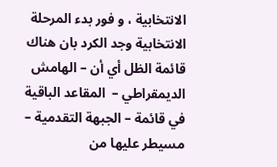الانتخابية ، و فور بدء المرحلة الانتخابية وجد الكرد بان هناك قائمة الظل أي أن – الهامش الديمقراطي –  المقاعد الباقية في قائمة – الجبهة التقدمية – مسيطر عليها من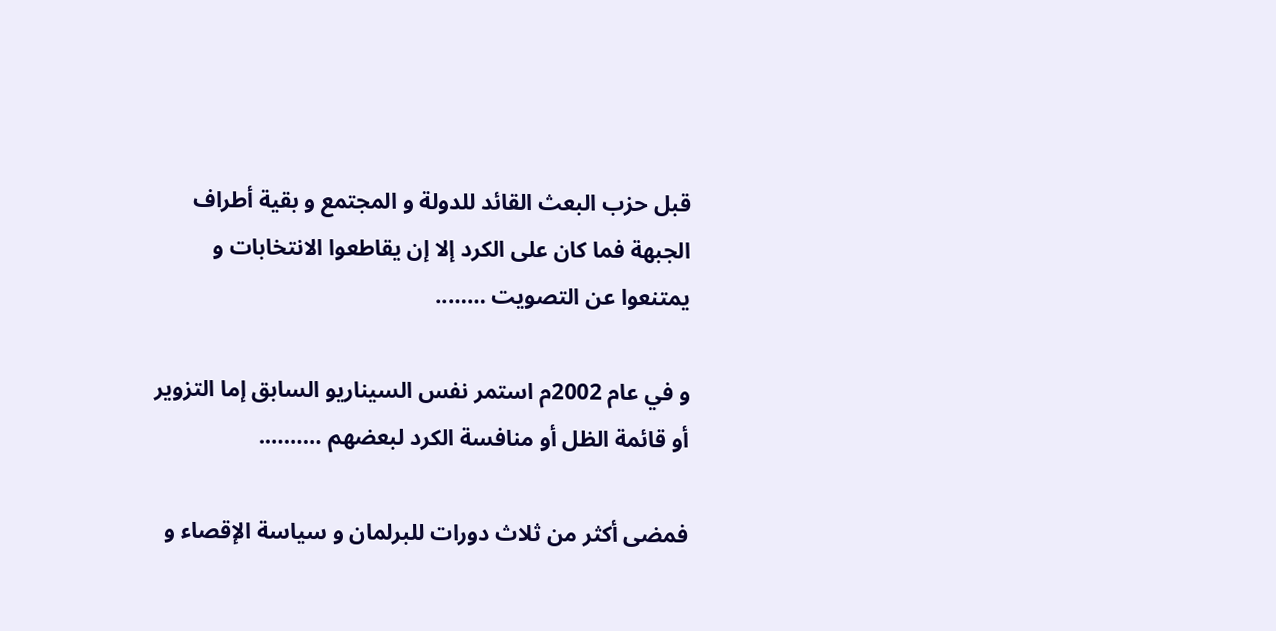قبل حزب البعث القائد للدولة و المجتمع و بقية أطراف الجبهة فما كان على الكرد إلا إن يقاطعوا الانتخابات و يمتنعوا عن التصويت ……..

و في عام 2002م استمر نفس السيناريو السابق إما التزوير أو قائمة الظل أو منافسة الكرد لبعضهم ……….

فمضى أكثر من ثلاث دورات للبرلمان و سياسة الإقصاء و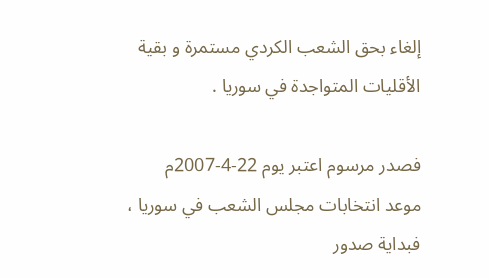إلغاء بحق الشعب الكردي مستمرة و بقية الأقليات المتواجدة في سوريا .

فصدر مرسوم اعتبر يوم 22-4-2007م موعد انتخابات مجلس الشعب في سوريا ، فبداية صدور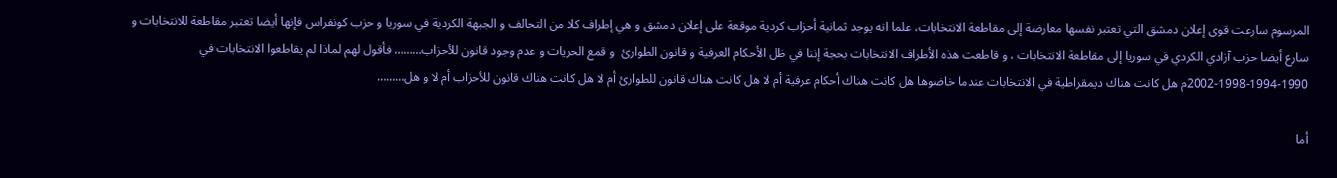المرسوم سارعت قوى إعلان دمشق التي تعتبر نفسها معارضة إلى مقاطعة الانتخابات، علما انه يوجد ثمانية أحزاب كردية موقعة على إعلان دمشق و هي إطراف كلا من التحالف و الجبهة الكردية في سوريا و حزب كونفراس فإنها أيضا تعتبر مقاطعة للانتخابات و سارع أيضا حزب آزادي الكردي في سوريا إلى مقاطعة الانتخابات ، و قاطعت هذه الأطراف الانتخابات بحجة إننا في ظل الأحكام العرفية و قانون الطوارئ  و قمع الحريات و عدم وجود قانون للأحزاب……… فأقول لهم لماذا لم يقاطعوا الانتخابات في 1990-1994-1998-2002م هل كانت هناك ديمقراطية في الانتخابات عندما خاضوها هل كانت هناك أحكام عرفية أم لا هل كانت هناك قانون للطوارئ أم لا هل كانت هناك قانون للأحزاب أم لا و هل………

أما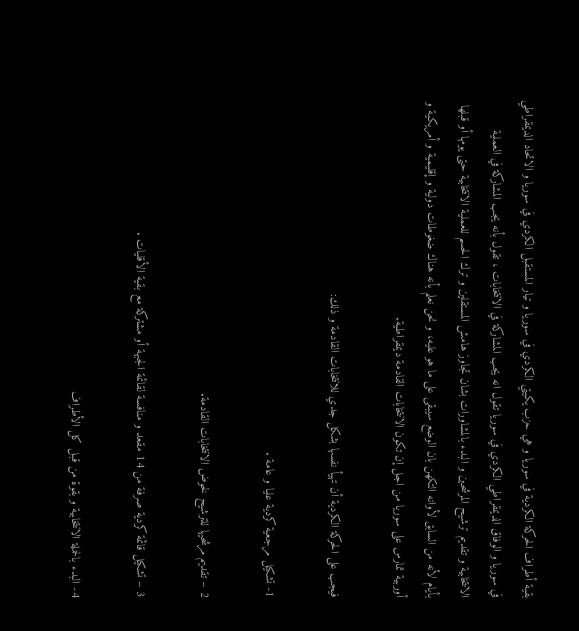بقية أطراف الحركة الكردية في سوريا و هي حزب يكيتي الكردي في سوريا و تيار المستقبل الكردي في سوريا و الاتحاد الديمقراطي في سوريا و الوفاق الديمقراطي الكردي في سوريا تقول انه يجب المشاركة في الانتخابات ، تقول بأنه يجب المشاركة في العملية الانتخابية و تقديم ترشيح المرشحين و البدء بالمشاورات بشان تجاوز هامش المستقلين و ترك الحسم للعملية الانتخابية حتى يومها أو قبلها بأيام لأنه من السابق لأوانه التكهن بان الوضع سيبقى على ما هو عليه، و نحن نعلم بأنه هناك ضغوطات دولية و إقليمية و أمريكية و أوربية تمارس على سوريا من اجل إن تكون الانتخابات القادمة ديمقراطية.

فيجب على الحركة الكردية أن تهيأ نفسها بشكل جدي للانتخابات القادمة و ذلك:

1- تشكيل مرجعية كردية عليا و عامة .

2 – تقديم مرشحيها للترشيح لخوض الانتخابات القادمة.

3 – تشكيل قائمة كردية صرفة من 14 مقعد و منافسة لقائمة الجبهة أو مشتركة مع بقية الأقليات .

4- البدء بالحملة الانتخابية و بقوة من قبل كل الأطراف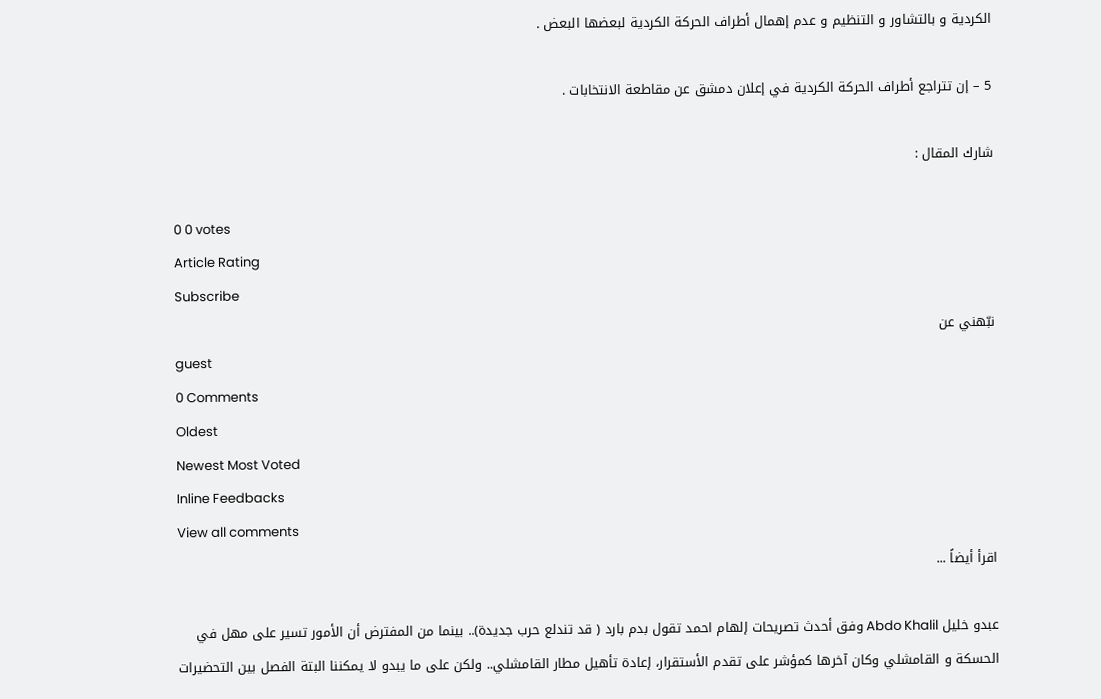الكردية و بالتشاور و التنظيم و عدم إهمال أطراف الحركة الكردية لبعضها البعض .

5 – إن تتراجع أطراف الحركة الكردية في إعلان دمشق عن مقاطعة الانتخابات .

شارك المقال :

0 0 votes
Article Rating
Subscribe
نبّهني عن
guest
0 Comments
Oldest
Newest Most Voted
Inline Feedbacks
View all comments
اقرأ أيضاً ...

عبدو خليل Abdo Khalil وفق أحدث تصريحات إلهام احمد تقول بدم بارد ( قد تندلع حرب جديدة).. بينما من المفترض أن الأمور تسير على مهل في الحسكة و القامشلي وكان آخرها كمؤشر على تقدم الأستقرار، إعادة تأهيل مطار القامشلي.. ولكن على ما يبدو لا يمكننا البتة الفصل بين التحضيرات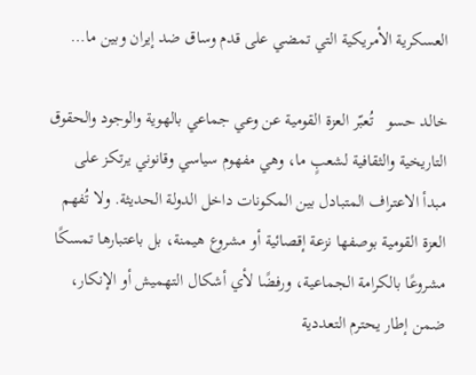العسكرية الأمريكية التي تمضي على قدم وساق ضد إيران وبين ما…

خالد حسو   تُعبّر العزة القومية عن وعي جماعي بالهوية والوجود والحقوق التاريخية والثقافية لشعبٍ ما، وهي مفهوم سياسي وقانوني يرتكز على مبدأ الاعتراف المتبادل بين المكونات داخل الدولة الحديثة. ولا تُفهم العزة القومية بوصفها نزعة إقصائية أو مشروع هيمنة، بل باعتبارها تمسكًا مشروعًا بالكرامة الجماعية، ورفضًا لأي أشكال التهميش أو الإنكار، ضمن إطار يحترم التعددية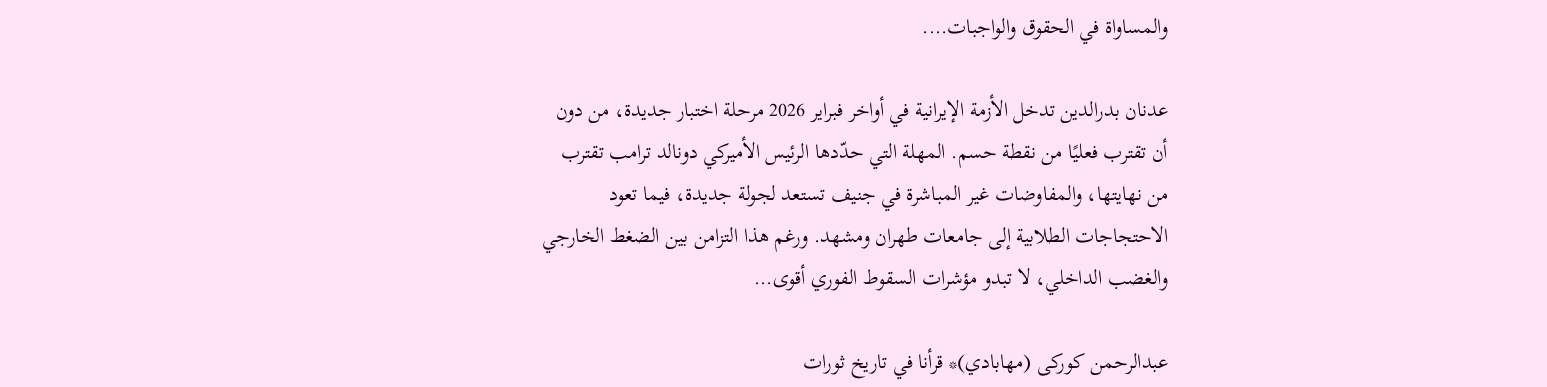والمساواة في الحقوق والواجبات….

عدنان بدرالدين تدخل الأزمة الإيرانية في أواخر فبراير 2026 مرحلة اختبار جديدة، من دون أن تقترب فعليًا من نقطة حسم. المهلة التي حدّدها الرئيس الأميركي دونالد ترامب تقترب من نهايتها، والمفاوضات غير المباشرة في جنيف تستعد لجولة جديدة، فيما تعود الاحتجاجات الطلابية إلى جامعات طهران ومشهد. ورغم هذا التزامن بين الضغط الخارجي والغضب الداخلي، لا تبدو مؤشرات السقوط الفوري أقوى…

عبدالرحمن کورکی (مهابادي)* قرأنا في تاريخ ثورات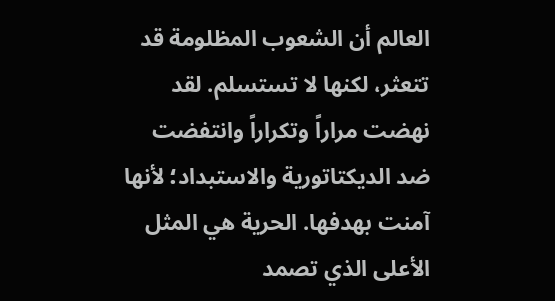العالم أن الشعوب المظلومة قد تتعثر، لكنها لا تستسلم. لقد نهضت مراراً وتكراراً وانتفضت ضد الديكتاتورية والاستبداد؛ لأنها آمنت بهدفها. الحرية هي المثل الأعلى الذي تصمد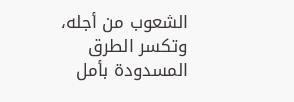الشعوب من أجله، وتكسر الطرق المسدودة بأمل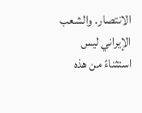الانتصار. والشعب الإيراني ليس استثناءً من هذه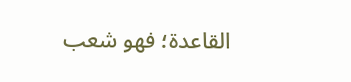القاعدة؛ فهو شعب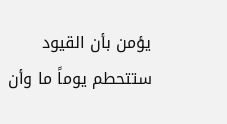يؤمن بأن القيود ستتحطم يوماً ما وأن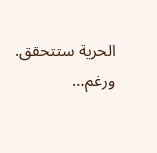الحرية ستتحقق. ورغم…